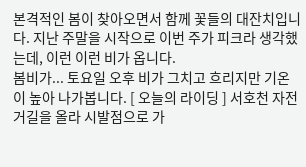본격적인 봄이 찾아오면서 함께 꽃들의 대잔치입니다. 지난 주말을 시작으로 이번 주가 피크라 생각했는데, 이런 이런 비가 옵니다.
봄비가... 토요일 오후 비가 그치고 흐리지만 기온이 높아 나가봅니다. [ 오늘의 라이딩 ] 서호천 자전거길을 올라 시발점으로 가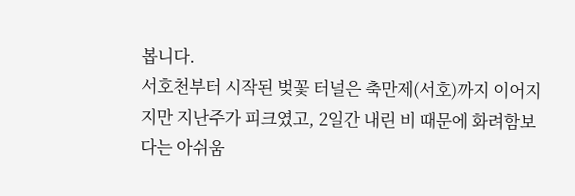봅니다.
서호천부터 시작된 벚꽃 터널은 축만제(서호)까지 이어지지만 지난주가 피크였고, 2일간 내린 비 때문에 화려함보다는 아쉬움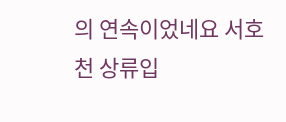의 연속이었네요 서호천 상류입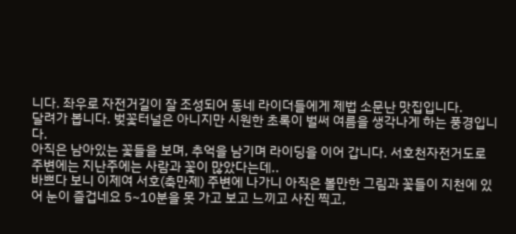니다. 좌우로 자전거길이 잘 조성되어 동네 라이더들에게 제법 소문난 맛집입니다.
달려가 봅니다. 벚꽃터널은 아니지만 시원한 초록이 벌써 여름을 생각나게 하는 풍경입니다.
아직은 남아있는 꽃들을 보며, 추억을 남기며 라이딩을 이어 갑니다. 서호천자전거도로 주변에는 지난주에는 사람과 꽃이 많았다는데..
바쁘다 보니 이제여 서호(축만제) 주변에 나가니 아직은 볼만한 그림과 꽃들이 지천에 있어 눈이 즐겁네요 5~10분을 못 가고 보고 느끼고 사진 찍고,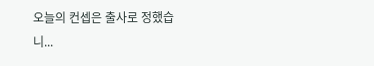오늘의 컨셉은 출사로 정했습니...